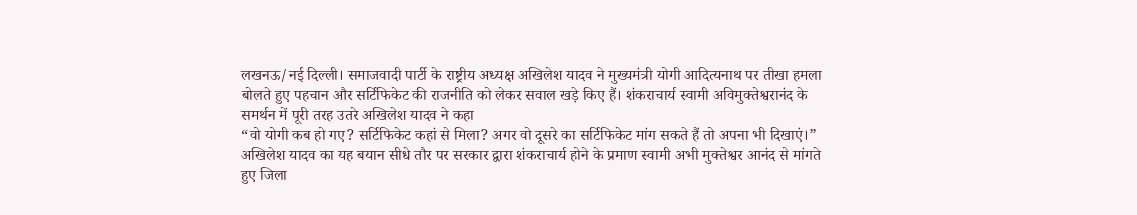लखनऊ/नई दिल्ली। समाजवादी पार्टी के राष्ट्रीय अध्यक्ष अखिलेश यादव ने मुख्यमंत्री योगी आदित्यनाथ पर तीखा हमला बोलते हुए पहचान और सर्टिफिकेट की राजनीति को लेकर सवाल खड़े किए हैं। शंकराचार्य स्वामी अविमुक्तेश्वरानंद के समर्थन में पूरी तरह उतरे अखिलेश यादव ने कहा
“वो योगी कब हो गए? सर्टिफिकेट कहां से मिला? अगर वो दूसरे का सर्टिफिकेट मांग सकते हैं तो अपना भी दिखाएं।”
अखिलेश यादव का यह बयान सीधे तौर पर सरकार द्वारा शंकराचार्य होने के प्रमाण स्वामी अभी मुक्तेश्वर आनंद से मांगते हुए जिला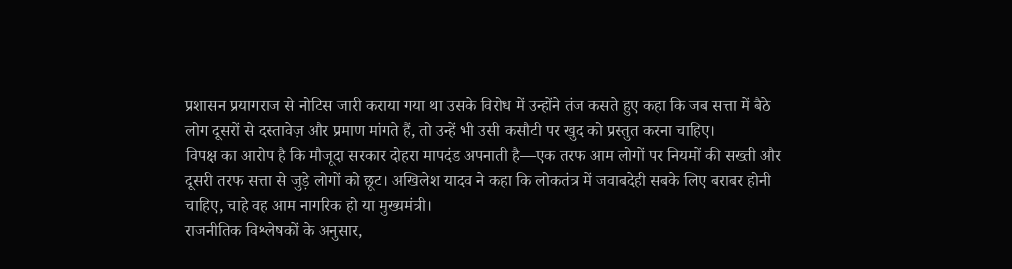प्रशासन प्रयागराज से नोटिस जारी कराया गया था उसके विरोध में उन्होंने तंज कसते हुए कहा कि जब सत्ता में बैठे लोग दूसरों से दस्तावेज़ और प्रमाण मांगते हैं, तो उन्हें भी उसी कसौटी पर खुद को प्रस्तुत करना चाहिए।
विपक्ष का आरोप है कि मौजूदा सरकार दोहरा मापदंड अपनाती है—एक तरफ आम लोगों पर नियमों की सख्ती और दूसरी तरफ सत्ता से जुड़े लोगों को छूट। अखिलेश यादव ने कहा कि लोकतंत्र में जवाबदेही सबके लिए बराबर होनी चाहिए, चाहे वह आम नागरिक हो या मुख्यमंत्री।
राजनीतिक विश्लेषकों के अनुसार,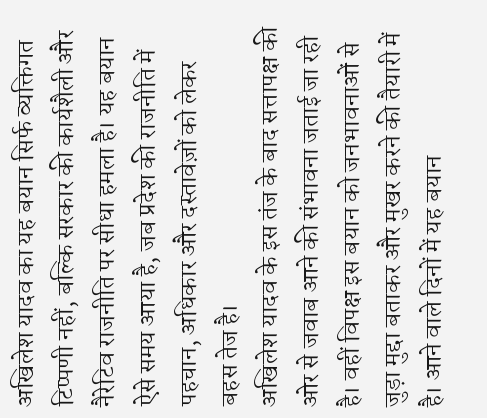अखिलेश यादव का यह बयान सिर्फ व्यक्तिगत टिप्पणी नहीं, बल्कि सरकार की कार्यशैली और नैरेटिव राजनीति पर सीधा हमला है। यह बयान ऐसे समय आया है, जब प्रदेश की राजनीति में पहचान, अधिकार और दस्तावेज़ों को लेकर बहस तेज है।
अखिलेश यादव के इस तंज के बाद सत्तापक्ष की ओर से जवाब आने की संभावना जताई जा रही है। वहीं विपक्ष इस बयान को जनभावनाओं से जुड़ा मुद्दा बताकर और मुखर करने की तैयारी में है। आने वाले दिनों में यह बयान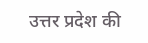उत्तर प्रदेश की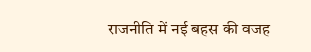राजनीति में नई बहस की वजह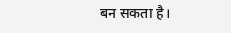बन सकता है।